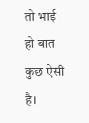तो भाई हो बात कुछ ऐसी है।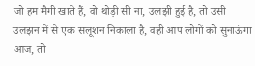जो हम मैगी खाते हैं, वो थोड़ी सी ना, उलझी हुई है, तो उसी उलझन में से एक सलूशन निकाला है, वही आप लोगों को सुनाऊंगा आज, तो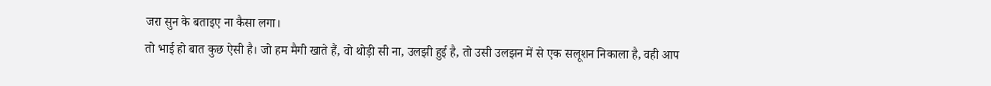जरा सुन के बताइए ना कैसा लगा।
तो भाई हो बात कुछ ऐसी है। जो हम मैगी खाते हैं, वो थोड़ी सी ना, उलझी हुई है, तो उसी उलझन में से एक सलूशन निकाला है, वही आप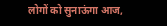लोगों को सुनाऊंगा आज,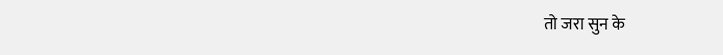तो जरा सुन के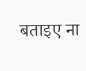बताइए ना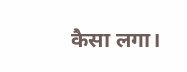कैसा लगा।